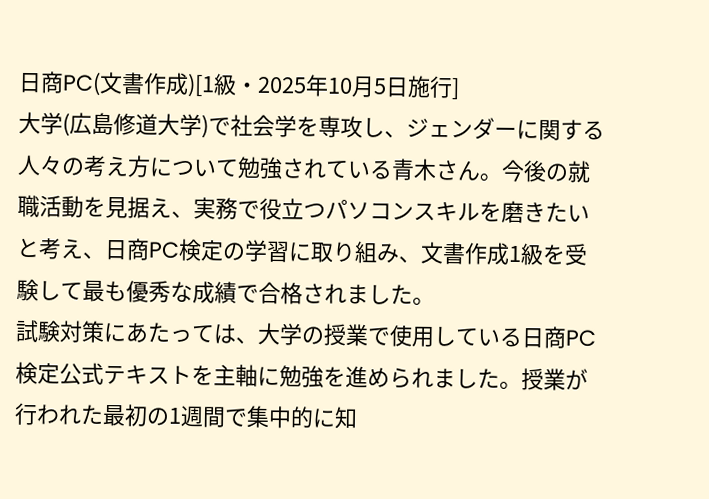日商PC(文書作成)[1級・2025年10月5日施行]
大学(広島修道大学)で社会学を専攻し、ジェンダーに関する人々の考え方について勉強されている青木さん。今後の就職活動を見据え、実務で役立つパソコンスキルを磨きたいと考え、日商PC検定の学習に取り組み、文書作成1級を受験して最も優秀な成績で合格されました。
試験対策にあたっては、大学の授業で使用している日商PC検定公式テキストを主軸に勉強を進められました。授業が行われた最初の1週間で集中的に知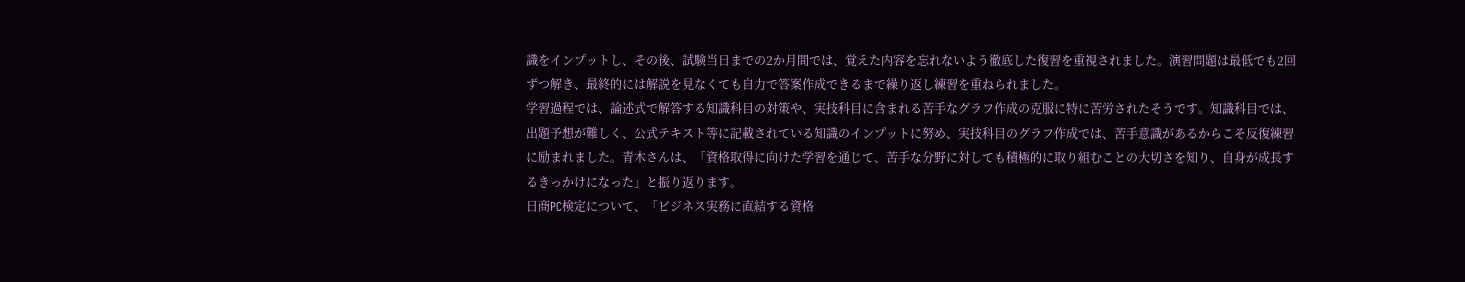識をインプットし、その後、試験当日までの2か月間では、覚えた内容を忘れないよう徹底した復習を重視されました。演習問題は最低でも2回ずつ解き、最終的には解説を見なくても自力で答案作成できるまで繰り返し練習を重ねられました。
学習過程では、論述式で解答する知識科目の対策や、実技科目に含まれる苦手なグラフ作成の克服に特に苦労されたそうです。知識科目では、出題予想が難しく、公式テキスト等に記載されている知識のインプットに努め、実技科目のグラフ作成では、苦手意識があるからこそ反復練習に励まれました。青木さんは、「資格取得に向けた学習を通じて、苦手な分野に対しても積極的に取り組むことの大切さを知り、自身が成長するきっかけになった」と振り返ります。
日商PC検定について、「ビジネス実務に直結する資格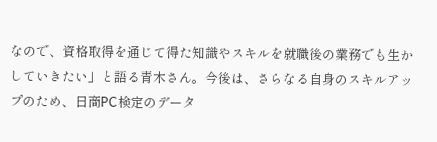なので、資格取得を通じて得た知識やスキルを就職後の業務でも生かしていきたい」と語る青木さん。今後は、さらなる自身のスキルアップのため、日商PC検定のデータ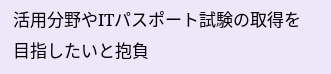活用分野やITパスポート試験の取得を目指したいと抱負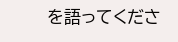を語ってくださ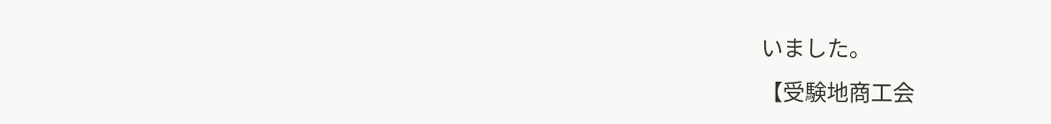いました。
【受験地商工会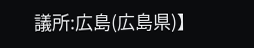議所:広島(広島県)】